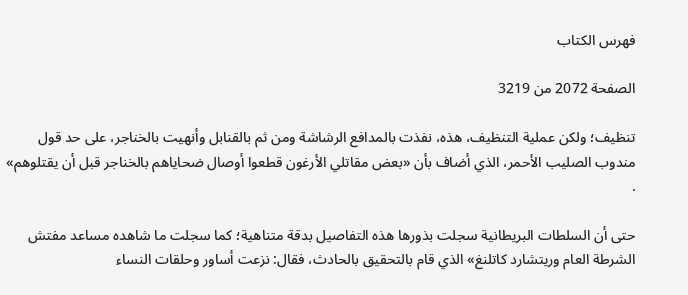فهرس الكتاب

الصفحة 2072 من 3219

تنظيف؛ ولكن عملية التنظيف، هذه، نفذت بالمدافع الرشاشة ومن ثم بالقنابل وأنهيت بالخناجر، على حد قول مندوب الصليب الأحمر، الذي أضاف بأن «بعض مقاتلي الأرغون قطعوا أوصال ضحاياهم بالخناجر قبل أن يقتلوهم» .

حتى أن السلطات البريطانية سجلت بذورها هذه التفاصيل بدقة متناهية؛ كما سجلت ما شاهده مساعد مفتش الشرطة العام وريتشارد کاتلنغ» الذي قام بالتحقيق بالحادث، فقال: نزعت أساور وحلقات النساء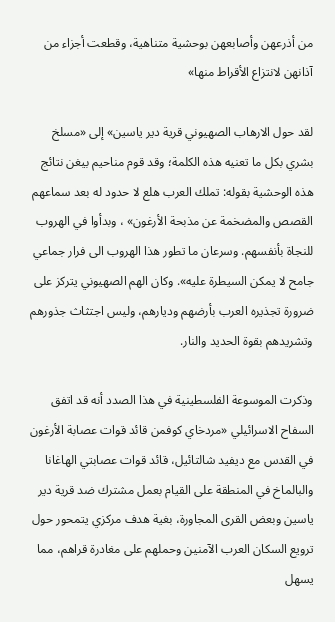من أذرعهن وأصابعهن بوحشية متناهية، وقطعت أجزاء من آذانهن لانتزاع الأقراط منها»

لقد حول الارهاب الصهيوني قرية دير ياسين» إلى «مسلخ بشري بكل ما تعنيه هذه الكلمة؛ وقد قوم مناحيم بيغن نتائج هذه الوحشية بقوله: تملك العرب هلع لا حدود له بعد سماعهم القصص والمضخمة عن مذبحة الأرغون» ، وبدأوا في الهروب للنجاة بأنفسهم. وسرعان ما تطور هذا الهروب الى فرار جماعي جامح لا يمكن السيطرة عليه». وكان الهم الصهيوني يتركز على ضرورة تجذيره العرب بأرضهم وديارهم، وليس اجتثاث جذورهم وتشريدهم بقوة الحديد والنار.

وذكرت الموسوعة الفلسطينية في هذا الصدد أنه قد اتفق السفاح الاسرائيلي «مردخاي كوفمن قائد قوات عصابة الأرغون في القدس مع ديفيد شالتائيل، قائد قوات عصابتي الهاغانا والبالماخ في المنطقة على القيام بعمل مشترك ضد قرية دير ياسين وبعض القرى المجاورة، بغية هدف مركزي يتمحور حول ترويع السكان العرب الآمنين وحملهم على مغادرة قراهم، مما يسهل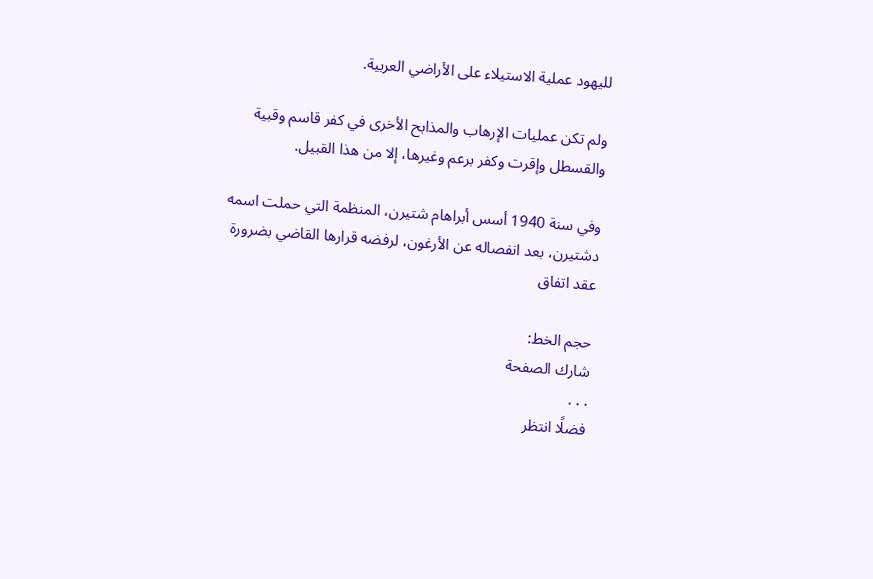لليهود عملية الاستيلاء على الأراضي العربية.

ولم تكن عمليات الإرهاب والمذابح الأخرى في كفر قاسم وقبية والقسطل وإقرت وکفر برعم وغيرها، إلا من هذا القبيل.

وفي سنة 1940 أسس أبراهام شتيرن، المنظمة التي حملت اسمه دشتيرن، بعد انفصاله عن الأرغون، لرفضه قرارها القاضي بضرورة عقد اتفاق

حجم الخط:
شارك الصفحة
. . .
فضلًا انتظر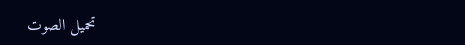تحميل الصوت